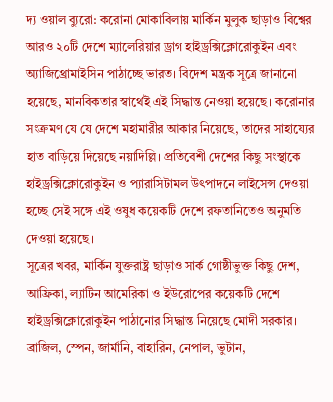দ্য ওয়াল ব্যুরো: করোনা মোকাবিলায় মার্কিন মুলুক ছাড়াও বিশ্বের আরও ২০টি দেশে ম্যালেরিয়ার ড্রাগ হাইড্রক্সিক্লোরোকুইন এবং অ্যাজিথ্রোমাইসিন পাঠাচ্ছে ভারত। বিদেশ মন্ত্রক সূত্রে জানানো হয়েছে, মানবিকতার স্বার্থেই এই সিদ্ধান্ত নেওয়া হয়েছে। করোনার সংক্রমণ যে যে দেশে মহামারীর আকার নিয়েছে, তাদের সাহায্যের হাত বাড়িয়ে দিয়েছে নয়াদিল্লি। প্রতিবেশী দেশের কিছু সংস্থাকে হাইড্রক্সিক্লোরোকুইন ও প্যারাসিটামল উৎপাদনে লাইসেন্স দেওয়া হচ্ছে সেই সঙ্গে এই ওষুধ কয়েকটি দেশে রফতানিতেও অনুমতি দেওয়া হয়েছে।
সূত্রের খবর, মার্কিন যুক্তরাষ্ট্র ছাড়াও সার্ক গোষ্ঠীভুক্ত কিছু দেশ, আফ্রিকা, ল্যাটিন আমেরিকা ও ইউরোপের কয়েকটি দেশে হাইড্রক্সিক্লোরোকুইন পাঠানোর সিদ্ধান্ত নিয়েছে মোদী সরকার। ব্রাজিল, স্পেন, জার্মানি, বাহারিন, নেপাল, ভুটান,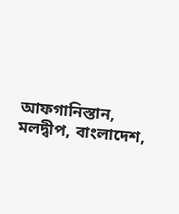আফগানিস্তান, মলদ্বীপ, বাংলাদেশ,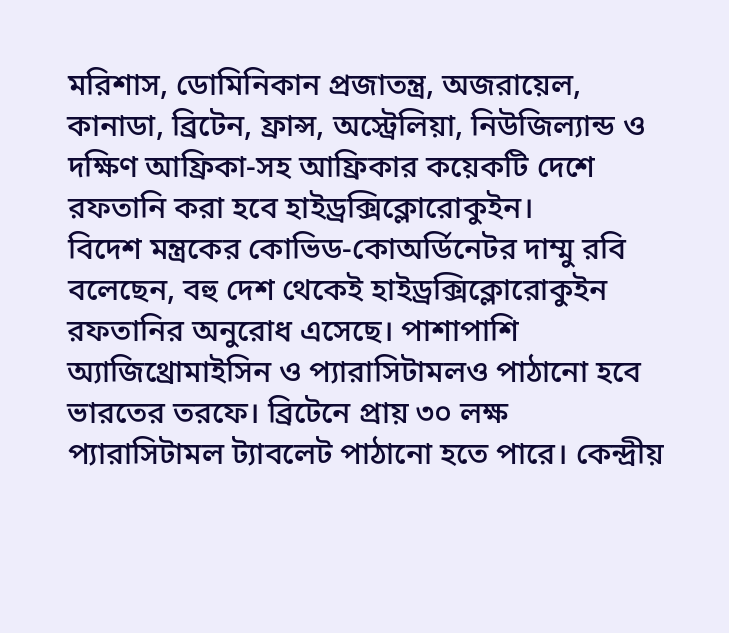মরিশাস, ডোমিনিকান প্রজাতন্ত্র, অজরায়েল, কানাডা, ব্রিটেন, ফ্রান্স, অস্ট্রেলিয়া, নিউজিল্যান্ড ও দক্ষিণ আফ্রিকা-সহ আফ্রিকার কয়েকটি দেশে রফতানি করা হবে হাইড্রক্সিক্লোরোকুইন।
বিদেশ মন্ত্রকের কোভিড-কোঅর্ডিনেটর দাম্মু রবি বলেছেন, বহু দেশ থেকেই হাইড্রক্সিক্লোরোকুইন রফতানির অনুরোধ এসেছে। পাশাপাশি অ্যাজিথ্রোমাইসিন ও প্যারাসিটামলও পাঠানো হবে ভারতের তরফে। ব্রিটেনে প্রায় ৩০ লক্ষ প্যারাসিটামল ট্যাবলেট পাঠানো হতে পারে। কেন্দ্রীয়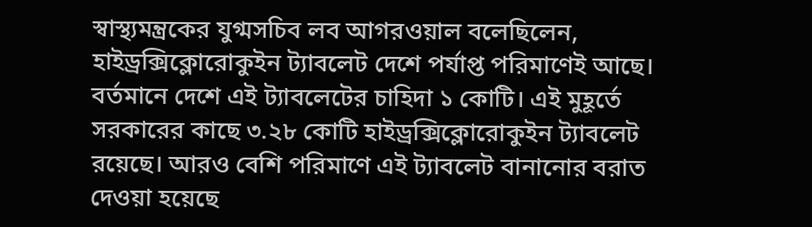স্বাস্থ্যমন্ত্রকের যুগ্মসচিব লব আগরওয়াল বলেছিলেন, হাইড্রক্সিক্লোরোকুইন ট্যাবলেট দেশে পর্যাপ্ত পরিমাণেই আছে। বর্তমানে দেশে এই ট্যাবলেটের চাহিদা ১ কোটি। এই মুহূর্তে সরকারের কাছে ৩.২৮ কোটি হাইড্রক্সিক্লোরোকুইন ট্যাবলেট রয়েছে। আরও বেশি পরিমাণে এই ট্যাবলেট বানানোর বরাত দেওয়া হয়েছে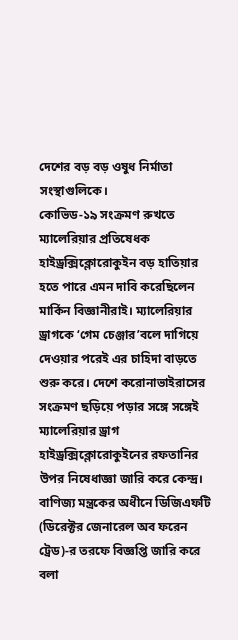দেশের বড় বড় ওষুধ নির্মাতা সংস্থাগুলিকে।
কোভিড-১৯ সংক্রমণ রুখতে ম্যালেরিয়ার প্রতিষেধক হাইড্রক্সিক্লোরোকুইন বড় হাতিয়ার হতে পারে এমন দাবি করেছিলেন মার্কিন বিজ্ঞানীরাই। ম্যালেরিয়ার ড্রাগকে ‘গেম চেঞ্জার’বলে দাগিয়ে দেওয়ার পরেই এর চাহিদা বাড়তে শুরু করে। দেশে করোনাভাইরাসের সংক্রমণ ছড়িয়ে পড়ার সঙ্গে সঙ্গেই ম্যালেরিয়ার ড্রাগ হাইড্রক্সিক্লোরোকুইনের রফতানির উপর নিষেধাজ্ঞা জারি করে কেন্দ্র। বাণিজ্য মন্ত্রকের অধীনে ডিজিএফটি (ডিরেক্টর জেনারেল অব ফরেন ট্রেড)-র তরফে বিজ্ঞপ্তি জারি করে বলা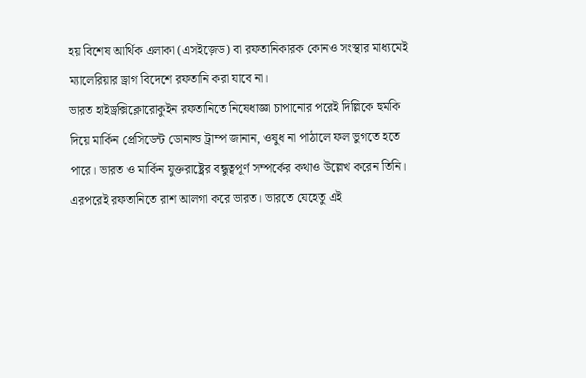হয় বিশেষ আর্থিক এলাকা (এসইজ়েড) বা রফতানিকারক কোনও সংস্থার মাধ্যমেই ম্যালেরিয়ার ড্রাগ বিদেশে রফতানি করা যাবে না।
ভারত হাইড্রক্সিক্লোরোকুইন রফতানিতে নিষেধাজ্ঞা চাপানোর পরেই দিল্লিকে হুমকি দিয়ে মার্কিন প্রেসিডেন্ট ডোনাল্ড ট্রাম্প জানান, ওষুধ না পাঠালে ফল ভুগতে হতে পারে। ভারত ও মার্কিন যুক্তরাষ্ট্রের বন্ধুত্বপূর্ণ সম্পর্কের কথাও উল্লেখ করেন তিনি। এরপরেই রফতানিতে রাশ আলগা করে ভারত। ভারতে যেহেতু এই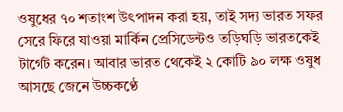ওষুধের ৭০ শতাংশ উৎপাদন করা হয়, তাই সদ্য ভারত সফর সেরে ফিরে যাওয়া মার্কিন প্রেসিডেন্টও তড়িঘড়ি ভারতকেই টার্গেট করেন। আবার ভারত থেকেই ২ কোটি ৯০ লক্ষ ওষুধ আসছে জেনে উচ্চকণ্ঠে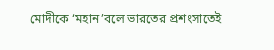মোদীকে ‘মহান’বলে ভারতের প্রশংসাতেই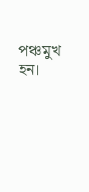পঞ্চমুখ হন।